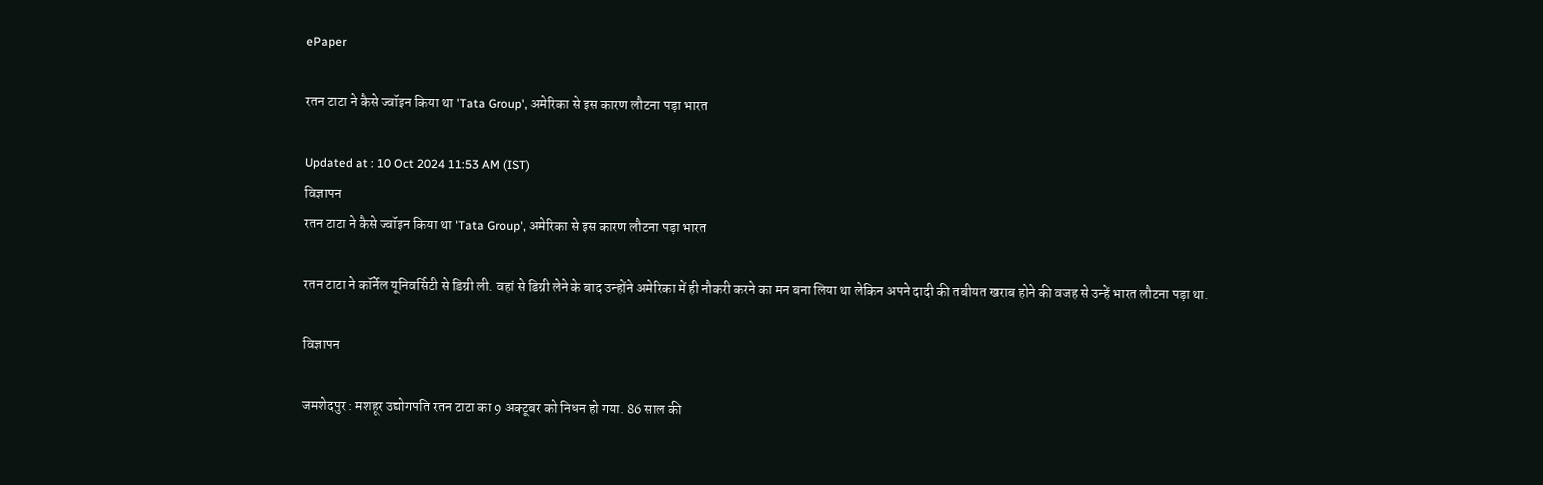ePaper

रतन टाटा ने कैसे ज्वॉइन किया था 'Tata Group', अमेरिका से इस कारण लौटना पड़ा भारत

Updated at : 10 Oct 2024 11:53 AM (IST)
विज्ञापन
रतन टाटा ने कैसे ज्वॉइन किया था 'Tata Group', अमेरिका से इस कारण लौटना पड़ा भारत

रतन टाटा ने कॉर्नेल यूनिवर्सिटी से डिग्री ली. वहां से डिग्री लेने के बाद उन्होंने अमेरिका में ही नौकरी करने का मन बना लिया था लेकिन अपने दादी की तबीयत खराब होने की वजह से उन्हें भारत लौटना पड़ा था.

विज्ञापन

जमशेदपुर : मशहूर उद्योगपति रतन टाटा का 9 अक्टूबर को निधन हो गया. 86 साल की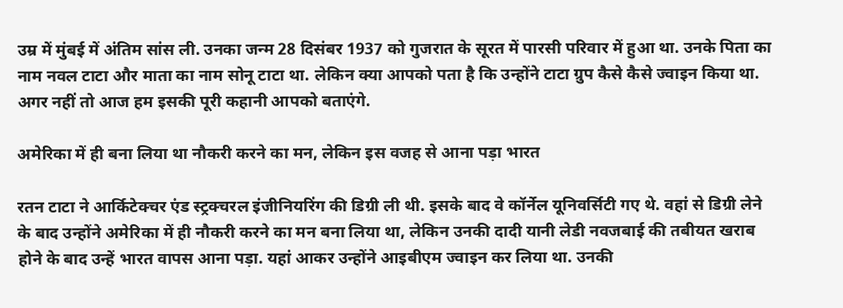उम्र में मुंबई में अंतिम सांस ली. उनका जन्म 28 दिसंबर 1937 को गुजरात के सूरत में पारसी परिवार में हुआ था. उनके पिता का नाम नवल टाटा और माता का नाम सोनू टाटा था. लेकिन क्या आपको पता है कि उन्होंने टाटा ग्रुप कैसे कैसे ज्वाइन किया था. अगर नहीं तो आज हम इसकी पूरी कहानी आपको बताएंगे.

अमेरिका में ही बना लिया था नौकरी करने का मन, लेकिन इस वजह से आना पड़ा भारत

रतन टाटा ने आर्किटेक्चर एंड स्ट्रक्चरल इंजीनियरिंग की डिग्री ली थी. इसके बाद वे कॉर्नेल यूनिवर्सिटी गए थे. वहां से डिग्री लेने के बाद उन्होंने अमेरिका में ही नौकरी करने का मन बना लिया था, लेकिन उनकी दादी यानी लेडी नवजबाई की तबीयत खराब होने के बाद उन्हें भारत वापस आना पड़ा. यहां आकर उन्होंने आइबीएम ज्वाइन कर लिया था. उनकी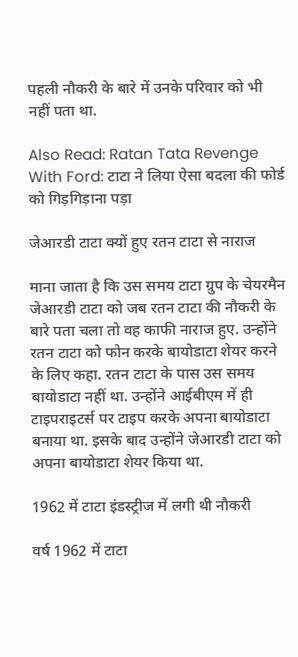पहली नौकरी के बारे में उनके परिवार को भी नहीं पता था.

Also Read: Ratan Tata Revenge With Ford: टाटा ने लिया ऐसा बदला की फोर्ड को गिड़गिड़ाना पड़ा

जेआरडी टाटा क्यों हुए रतन टाटा से नाराज

माना जाता है कि उस समय टाटा ग्रुप के चेयरमैन जेआरडी टाटा को जब रतन टाटा की नौकरी के बारे पता चला तो वह काफी नाराज हुए. उन्होंने रतन टाटा को फोन करके बायोडाटा शेयर करने के लिए कहा. रतन टाटा के पास उस समय बायोडाटा नहीं था. उन्होंने आईबीएम में ही टाइपराइटर्स पर टाइप करके अपना बायोडाटा बनाया था. इसके बाद उन्होंने जेआरडी टाटा को अपना बायोडाटा शेयर किया था.

1962 में टाटा इंडस्ट्रीज में लगी थी नौकरी

वर्ष 1962 में टाटा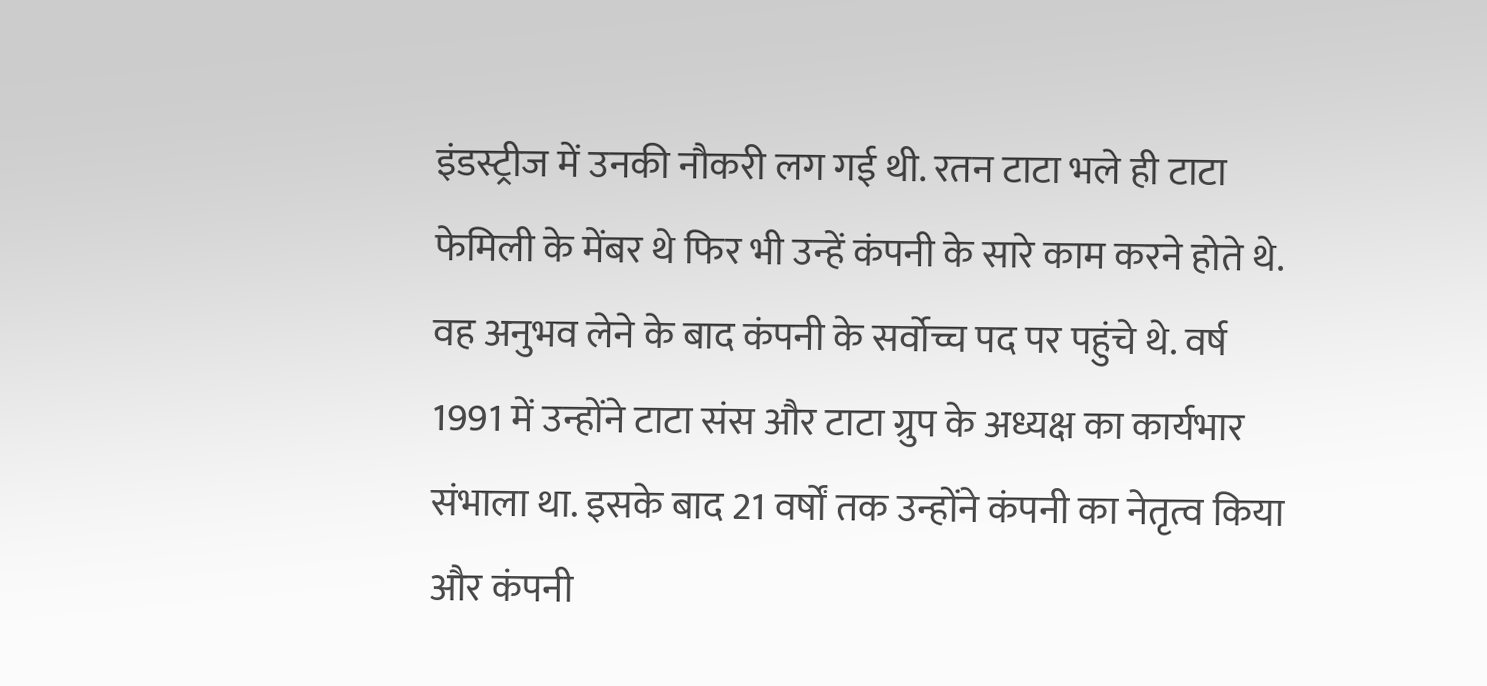इंडस्ट्रीज में उनकी नौकरी लग गई थी. रतन टाटा भले ही टाटा फेमिली के मेंबर थे फिर भी उन्हें कंपनी के सारे काम करने होते थे. वह अनुभव लेने के बाद कंपनी के सर्वोच्च पद पर पहुंचे थे. वर्ष 1991 में उन्होंने टाटा संस और टाटा ग्रुप के अध्यक्ष का कार्यभार संभाला था. इसके बाद 21 वर्षों तक उन्होंने कंपनी का नेतृत्व किया और कंपनी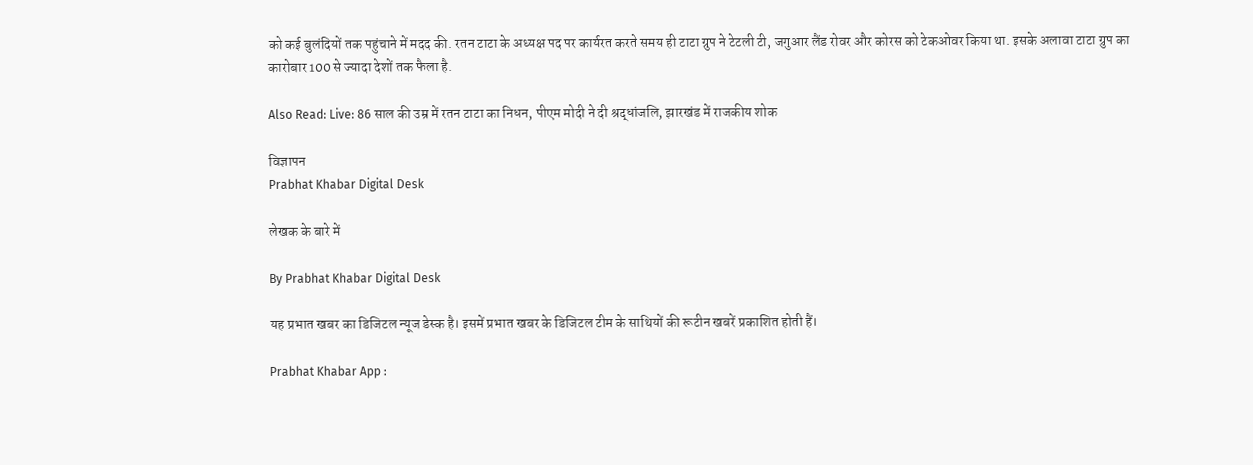को कई बुलंदियों तक पहुंचाने में मदद की. रतन टाटा के अध्यक्ष पद पर कार्यरत करते समय ही टाटा ग्रुप ने टेटली टी, जगुआर लैंड रोवर और कोरस को टेकओवर किया था. इसके अलावा टाटा ग्रुप का कारोबार 100 से ज्यादा देशों तक फैला है.

Also Read: Live: 86 साल की उम्र में रतन टाटा का निधन, पीएम मोदी ने दी श्रद्धांजलि, झारखंड में राजकीय शोक

विज्ञापन
Prabhat Khabar Digital Desk

लेखक के बारे में

By Prabhat Khabar Digital Desk

यह प्रभात खबर का डिजिटल न्यूज डेस्क है। इसमें प्रभात खबर के डिजिटल टीम के साथियों की रूटीन खबरें प्रकाशित होती हैं।

Prabhat Khabar App :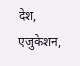देश, एजुकेशन,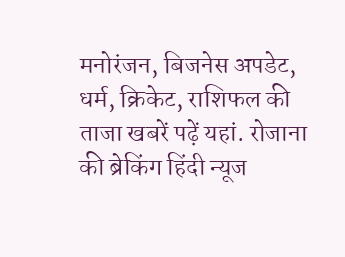मनोरंजन, बिजनेस अपडेट, धर्म, क्रिकेट, राशिफल की ताजा खबरें पढ़ें यहां. रोजाना की ब्रेकिंग हिंदी न्यूज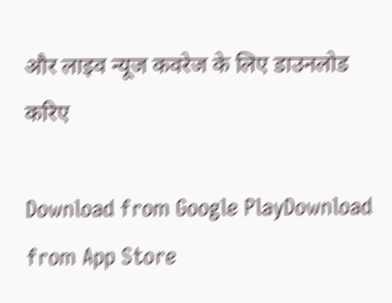और लाइव न्यूज कवरेज के लिए डाउनलोड करिए

Download from Google PlayDownload from App Store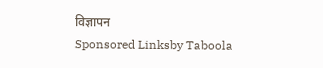विज्ञापन
Sponsored Linksby Taboola